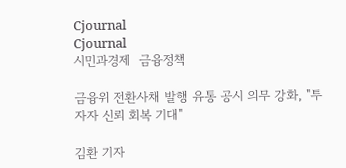Cjournal
Cjournal
시민과경제  금융정책

금융위 전환사채 발행 유통 공시 의무 강화, "투자자 신뢰 회복 기대"

김환 기자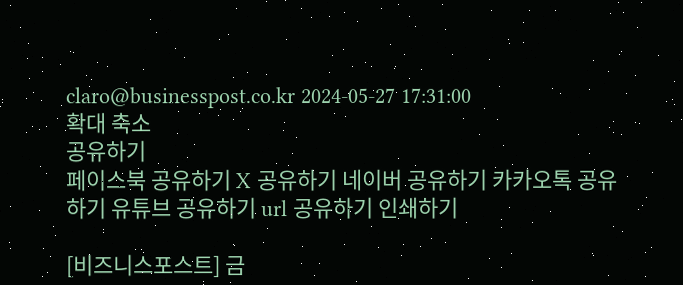claro@businesspost.co.kr 2024-05-27 17:31:00
확대 축소
공유하기
페이스북 공유하기 X 공유하기 네이버 공유하기 카카오톡 공유하기 유튜브 공유하기 url 공유하기 인쇄하기

[비즈니스포스트] 금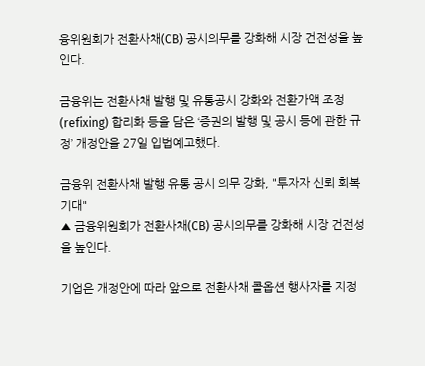융위원회가 전환사채(CB) 공시의무를 강화해 시장 건전성을 높인다.

금융위는 전환사채 발행 및 유통공시 강화와 전환가액 조정(refixing) 합리화 등을 담은 ‘증권의 발행 및 공시 등에 관한 규정’ 개정안을 27일 입법예고했다.

금융위 전환사채 발행 유통 공시 의무 강화, "투자자 신뢰 회복 기대"
▲ 금융위원회가 전환사채(CB) 공시의무를 강화해 시장 건전성을 높인다.

기업은 개정안에 따라 앞으로 전환사채 콜옵션 행사자를 지정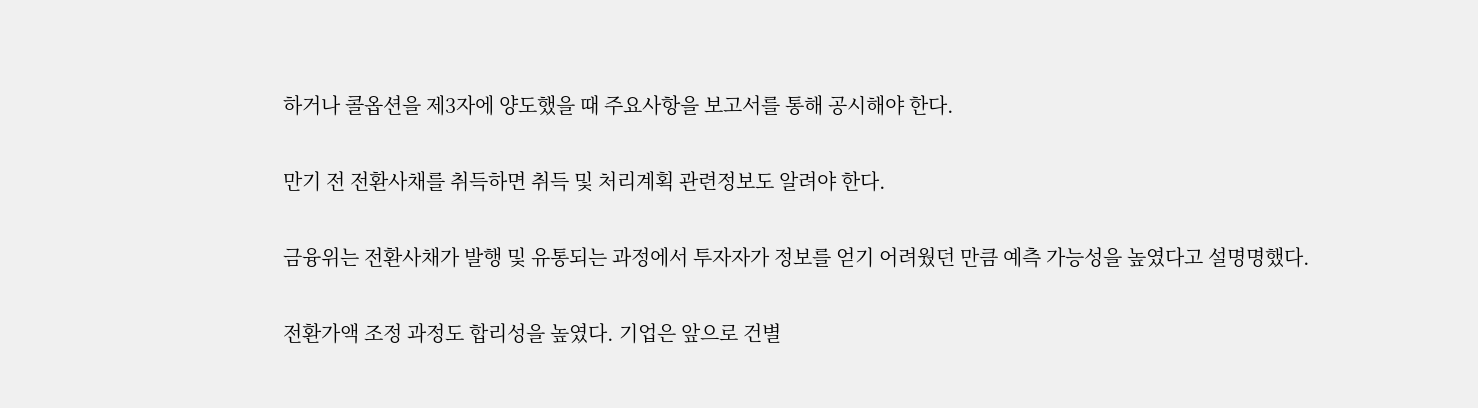하거나 콜옵션을 제3자에 양도했을 때 주요사항을 보고서를 통해 공시해야 한다.

만기 전 전환사채를 취득하면 취득 및 처리계획 관련정보도 알려야 한다.

금융위는 전환사채가 발행 및 유통되는 과정에서 투자자가 정보를 얻기 어려웠던 만큼 예측 가능성을 높였다고 설명명했다.

전환가액 조정 과정도 합리성을 높였다. 기업은 앞으로 건별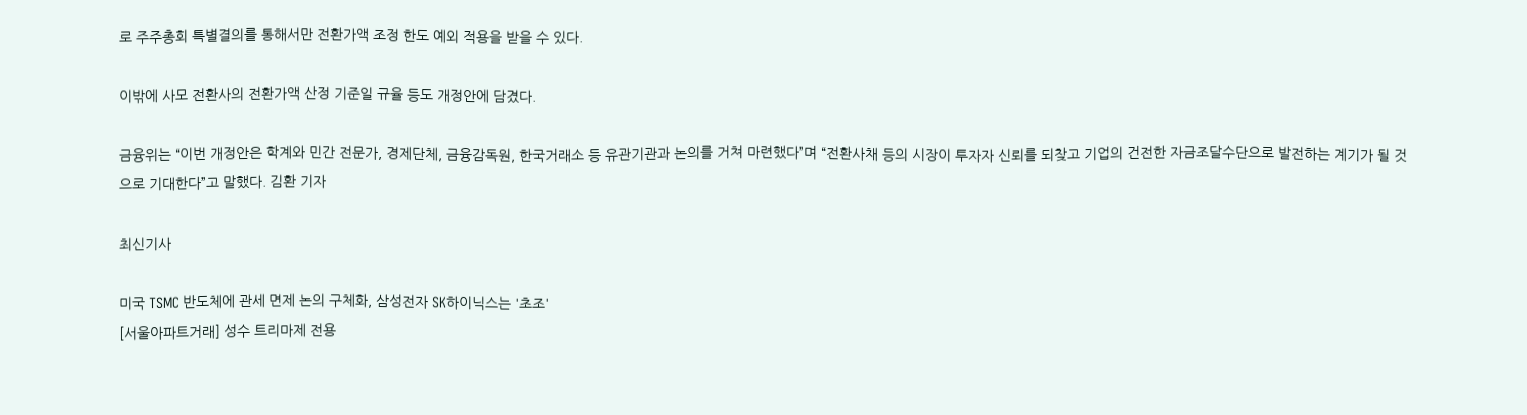로 주주총회 특별결의를 통해서만 전환가액 조정 한도 예외 적용을 받을 수 있다.

이밖에 사모 전환사의 전환가액 산정 기준일 규율 등도 개정안에 담겼다.

금융위는 “이번 개정안은 학계와 민간 전문가, 경제단체, 금융감독원, 한국거래소 등 유관기관과 논의를 거쳐 마련했다”며 “전환사채 등의 시장이 투자자 신뢰를 되찾고 기업의 건전한 자금조달수단으로 발전하는 계기가 될 것으로 기대한다”고 말했다. 김환 기자

최신기사

미국 TSMC 반도체에 관세 면제 논의 구체화, 삼성전자 SK하이닉스는 '초조'
[서울아파트거래] 성수 트리마제 전용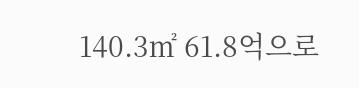140.3㎡ 61.8억으로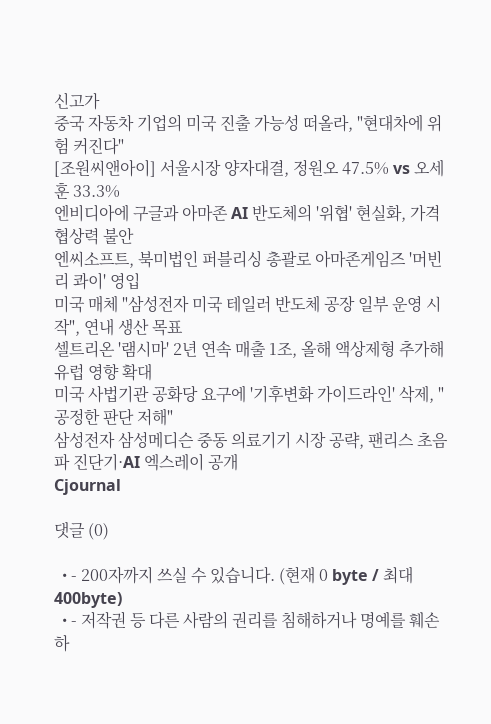신고가
중국 자동차 기업의 미국 진출 가능성 떠올라, "현대차에 위험 커진다"
[조원씨앤아이] 서울시장 양자대결, 정원오 47.5% vs 오세훈 33.3%
엔비디아에 구글과 아마존 AI 반도체의 '위협' 현실화, 가격 협상력 불안
엔씨소프트, 북미법인 퍼블리싱 총괄로 아마존게임즈 '머빈 리 콰이' 영입
미국 매체 "삼성전자 미국 테일러 반도체 공장 일부 운영 시작", 연내 생산 목표
셀트리온 '램시마' 2년 연속 매출 1조, 올해 액상제형 추가해 유럽 영향 확대
미국 사법기관 공화당 요구에 '기후변화 가이드라인' 삭제, "공정한 판단 저해"
삼성전자 삼성메디슨 중동 의료기기 시장 공략, 팬리스 초음파 진단기·AI 엑스레이 공개
Cjournal

댓글 (0)

  • - 200자까지 쓰실 수 있습니다. (현재 0 byte / 최대 400byte)
  • - 저작권 등 다른 사람의 권리를 침해하거나 명예를 훼손하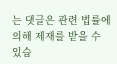는 댓글은 관련 법률에 의해 제재를 받을 수 있습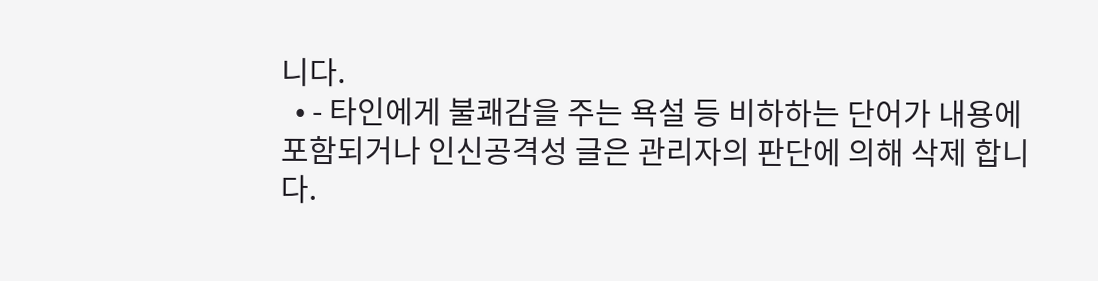니다.
  • - 타인에게 불쾌감을 주는 욕설 등 비하하는 단어가 내용에 포함되거나 인신공격성 글은 관리자의 판단에 의해 삭제 합니다.